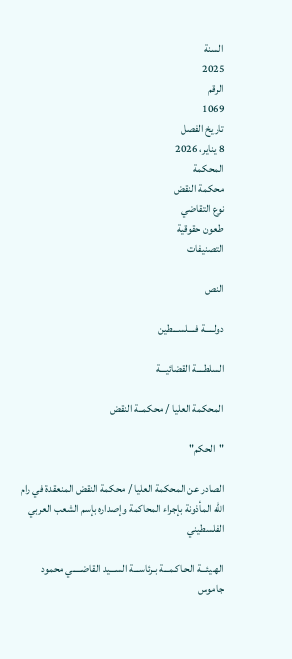السنة
2025
الرقم
1069
تاريخ الفصل
8 يناير، 2026
المحكمة
محكمة النقض
نوع التقاضي
طعون حقوقية
التصنيفات

النص

دولـــــة فــــلســـطين

السلطــــة القضائيـــة

المحكمة العليا / محكمــة النقض

"الحكم"

الصادر عن المحكمة العليا / محكمة النقض المنعقدة في رام الله المأذونة بإجراء المحاكمة وإصداره بإسم الشعب العربي الفلسطيني

الهـيئـــة الحـاكـمـــة بـرئاســـة الســـيد القاضـــــي محمود جاموس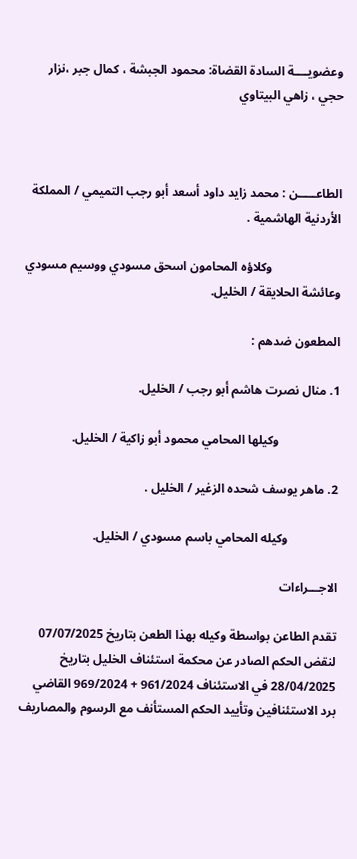وعضويــــة السادة القضاة: محمود الجبشة ، كمال جبر ،نزار حجي ، زاهي البيتاوي



الطاعـــــن : محمد زايد داود أسعد أبو رجب التميمي / المملكة الأردنية الهاشمية .

                      وكلاؤه المحامون اسحق مسودي ووسيم مسودي وعائشة الحلايقة / الخليل.

المطعون ضدهم :

1. منال نصرت هاشم أبو رجب / الخليل.

                   وكيلها المحامي محمود أبو زاكية / الخليل.

2. ماهر يوسف شحده الزغير / الخليل .

                وكيله المحامي باسم مسودي / الخليل.

الاجـــراءات

تقدم الطاعن بواسطة وكيله بهذا الطعن بتاريخ 07/07/2025 لنقض الحكم الصادر عن محكمة استئناف الخليل بتاريخ 28/04/2025 في الاستئناف 961/2024 + 969/2024 القاضي برد الاستئنافين وتأييد الحكم المستأنف مع الرسوم والمصاريف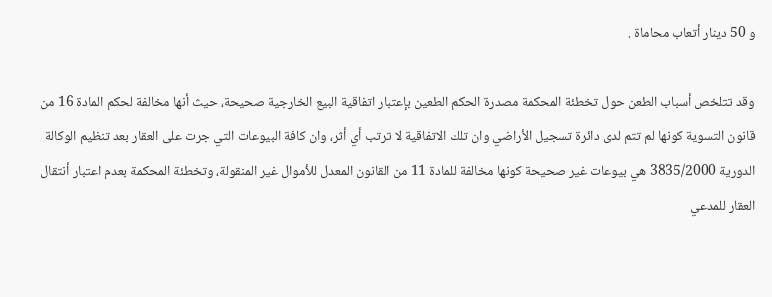و 50 دينار أتعاب محاماة .

وقد تتلخص أسباب الطعن حول تخطئة المحكمة مصدرة الحكم الطعين بإعتبار اتفاقية البيع الخارجية صحيحة، حيث أنها مخالفة لحكم المادة 16 من قانون التسوية كونها لم تتم لدى دائرة تسجيل الأراضي وان تلك الاتفاقية لا ترتب أي أثر، وان كافة البيوعات التي جرت على العقار بعد تنظيم الوكالة الدورية 3835/2000 هي بيوعات غير صحيحة كونها مخالفة للمادة 11 من القانون المعدل للأموال غير المنقولة، وتخطئة المحكمة بعدم اعتبار أنتقال العقار للمدعي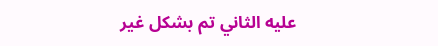عليه الثاني تم بشكل غير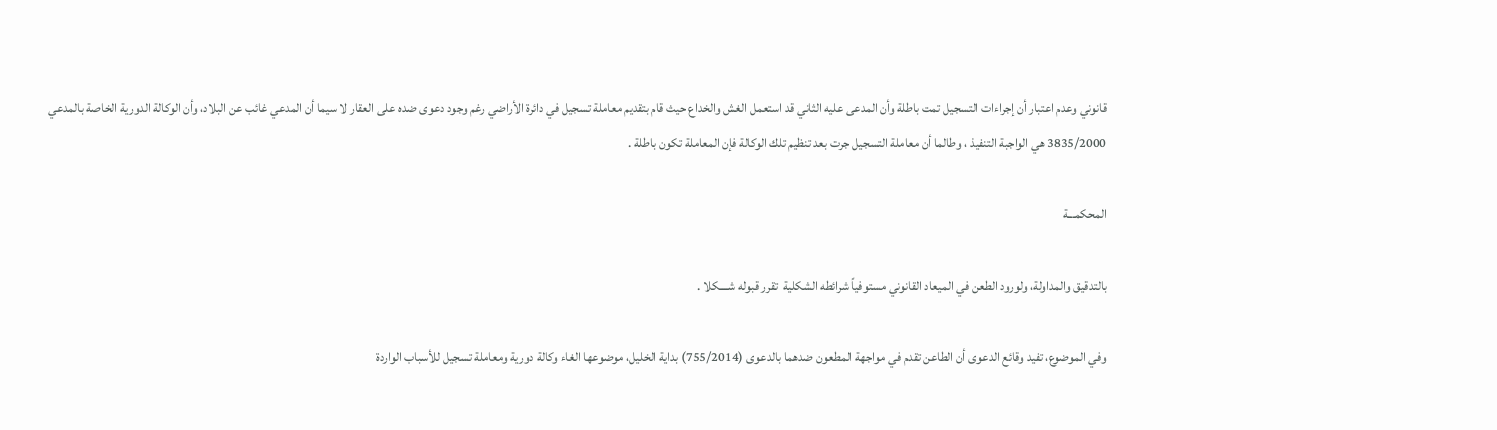قانوني وعدم اعتبار أن إجراءات التسجيل تمت باطلة وأن المدعى عليه الثاني قد استعمل الغش والخداع حيث قام بتقديم معاملة تسجيل في دائرة الأراضي رغم وجود دعوى ضده على العقار لا سيما أن المدعي غائب عن البلاد، وأن الوكالة الدورية الخاصة بالمدعي 3835/2000 هي الواجبة التنفيذ ، وطالما أن معاملة التسجيل جرت بعد تنظيم تلك الوكالة فإن المعاملة تكون باطلة .

المحكمـــة

بالتدقيق والمداولة، ولورود الطعن في الميعاد القانوني مستوفياً شرائطه الشكلية  تقرر قبوله شــــكلا .

وفي الموضوع، تفيد وقائع الدعوى أن الطاعن تقدم في مواجهة المطعون ضدهما بالدعوى (755/2014) بداية الخليل، موضوعها الغاء وكالة دورية ومعاملة تسجيل للأسباب الواردة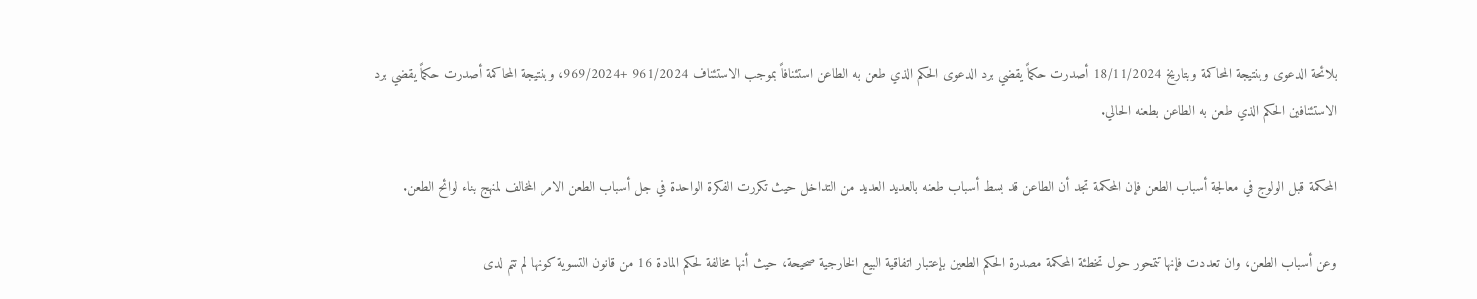بلائحة الدعوى وبنتيجة المحاكمة وبتاريخ 18/11/2024 أصدرت حكماً يقضي برد الدعوى الحكم الذي طعن به الطاعن استئنافاً بموجب الاستئناف 961/2024 +969/2024، وبنتيجة المحاكمة أصدرت حكماً يقضي برد الاستئنافين الحكم الذي طعن به الطاعن بطعنه الحالي.

المحكمة قبل الولوج في معالجة أسباب الطعن فإن المحكمة تجد أن الطاعن قد بسط أسباب طعنه بالعديد العديد من التداخل حيث تكررت الفكرة الواحدة في جل أسباب الطعن الامر المخالف لمنهج بناء لوائح الطعن.

وعن أسباب الطعن، وان تعددت فإنها تتمحور حول تخطئة المحكمة مصدرة الحكم الطعين بإعتبار اتفاقية البيع الخارجية صحيحة، حيث أنها مخالفة لحكم المادة 16 من قانون التسوية كونها لم تتم لدى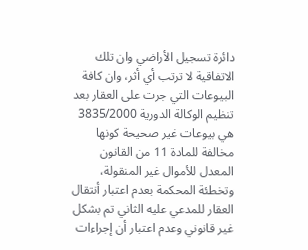دائرة تسجيل الأراضي وان تلك الاتفاقية لا ترتب أي أثر، وان كافة البيوعات التي جرت على العقار بعد تنظيم الوكالة الدورية 3835/2000 هي بيوعات غير صحيحة كونها مخالفة للمادة 11 من القانون المعدل للأموال غير المنقولة، وتخطئة المحكمة بعدم اعتبار أنتقال العقار للمدعي عليه الثاني تم بشكل غير قانوني وعدم اعتبار أن إجراءات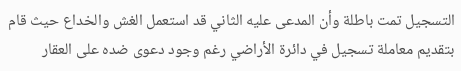التسجيل تمت باطلة وأن المدعى عليه الثاني قد استعمل الغش والخداع حيث قام بتقديم معاملة تسجيل في دائرة الأراضي رغم وجود دعوى ضده على العقار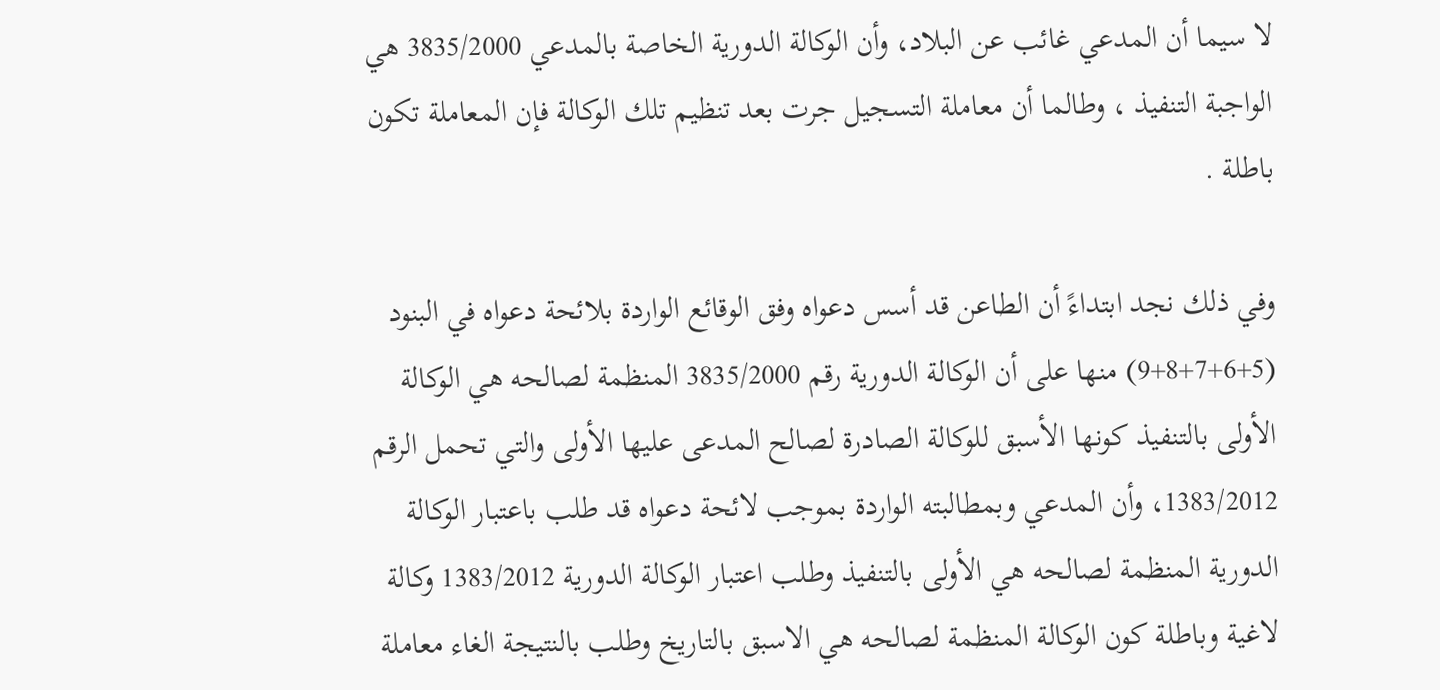لا سيما أن المدعي غائب عن البلاد، وأن الوكالة الدورية الخاصة بالمدعي 3835/2000 هي الواجبة التنفيذ ، وطالما أن معاملة التسجيل جرت بعد تنظيم تلك الوكالة فإن المعاملة تكون باطلة .

وفي ذلك نجد ابتداءً أن الطاعن قد أسس دعواه وفق الوقائع الواردة بلائحة دعواه في البنود (5+6+7+8+9) منها على أن الوكالة الدورية رقم 3835/2000 المنظمة لصالحه هي الوكالة الأولى بالتنفيذ كونها الأسبق للوكالة الصادرة لصالح المدعى عليها الأولى والتي تحمل الرقم 1383/2012، وأن المدعي وبمطالبته الواردة بموجب لائحة دعواه قد طلب باعتبار الوكالة الدورية المنظمة لصالحه هي الأولى بالتنفيذ وطلب اعتبار الوكالة الدورية 1383/2012 وكالة لاغية وباطلة كون الوكالة المنظمة لصالحه هي الاسبق بالتاريخ وطلب بالنتيجة الغاء معاملة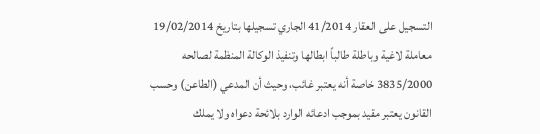التسجيل على العقار 41/2014 الجاري تسجيلها بتاريخ 19/02/2014 معاملة لاغية وباطلة طالباً ابطالها وتنفيذ الوكالة المنظمة لصالحه 3835/2000 خاصة أنه يعتبر غائب، وحيث أن المدعي (الطاعن) وحسب القانون يعتبر مقيد بموجب ادعائه الوارد بلائحة دعواه ولا يملك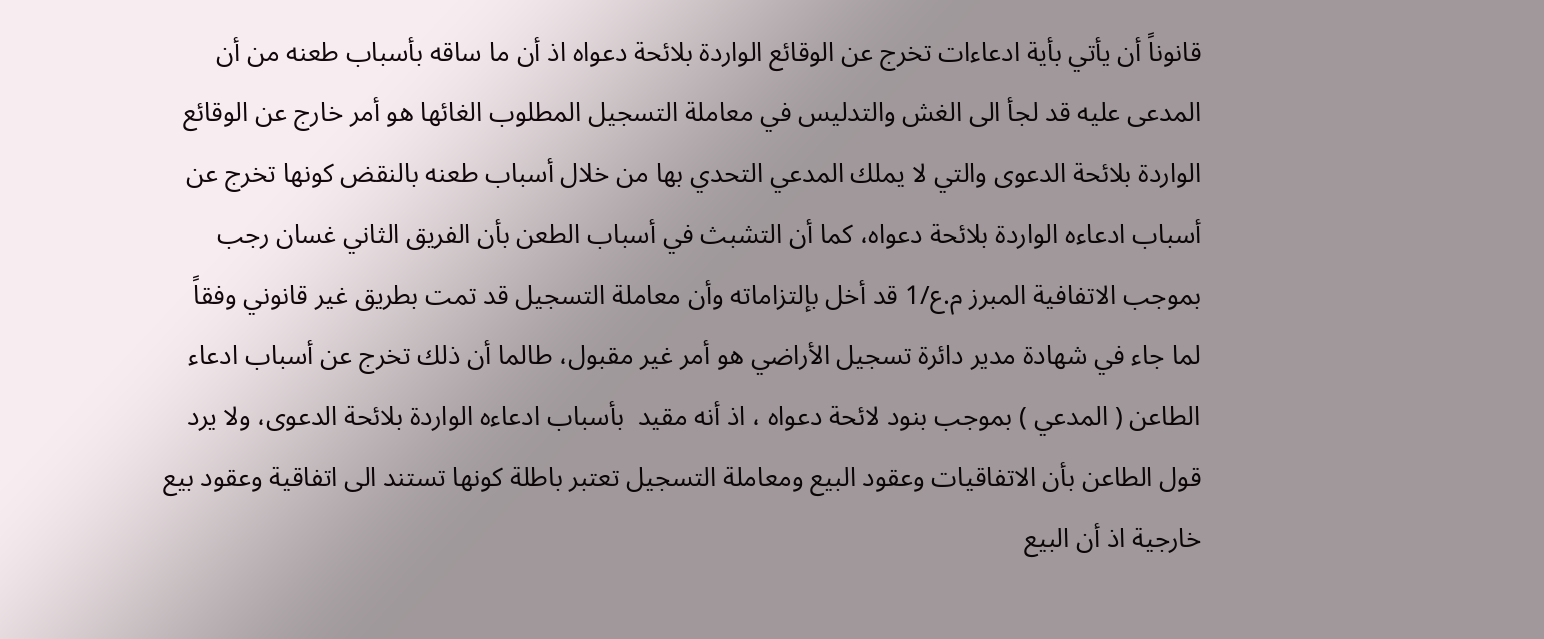قانوناً أن يأتي بأية ادعاءات تخرج عن الوقائع الواردة بلائحة دعواه اذ أن ما ساقه بأسباب طعنه من أن المدعى عليه قد لجأ الى الغش والتدليس في معاملة التسجيل المطلوب الغائها هو أمر خارج عن الوقائع الواردة بلائحة الدعوى والتي لا يملك المدعي التحدي بها من خلال أسباب طعنه بالنقض كونها تخرج عن أسباب ادعاءه الواردة بلائحة دعواه، كما أن التشبث في أسباب الطعن بأن الفريق الثاني غسان رجب بموجب الاتفافية المبرز م.ع/1 قد أخل بإلتزاماته وأن معاملة التسجيل قد تمت بطريق غير قانوني وفقاً لما جاء في شهادة مدير دائرة تسجيل الأراضي هو أمر غير مقبول، طالما أن ذلك تخرج عن أسباب ادعاء الطاعن ( المدعي ) بموجب بنود لائحة دعواه ، اذ أنه مقيد  بأسباب ادعاءه الواردة بلائحة الدعوى، ولا يرد قول الطاعن بأن الاتفاقيات وعقود البيع ومعاملة التسجيل تعتبر باطلة كونها تستند الى اتفاقية وعقود بيع خارجية اذ أن البيع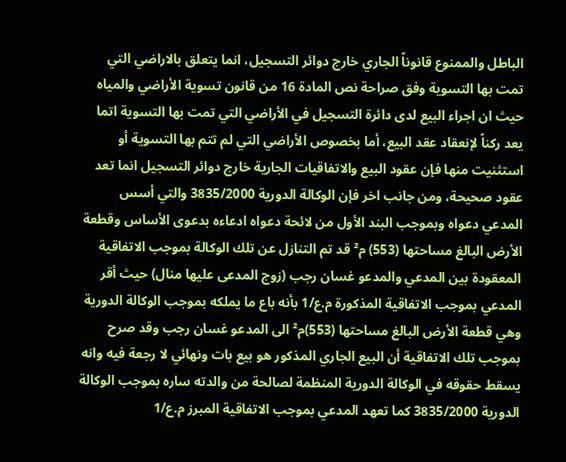الباطل والممنوع قانوناً الجاري خارج دوائر التسجيل، انما يتعلق بالاراضي التي تمت بها التسوية وفق صراحة نص المادة 16 من قانون تسوية الأراضي والمياه حيث ان اجراء البيع لدى دائرة التسجيل في الأراضي التي تمت بها التسوية اتما يعد ركناً لإنعقاد عقد البيع، أما بخصوص الأراضي التي لم تتم بها التسوية أو استثنيت منها فإن عقود البيع والاتفاقيات الجارية خارج دوائر التسجيل انما تعد عقود صحيحة، ومن جانب اخر فإن الوكالة الدورية 3835/2000 والتي أسس المدعي دعواه وبموجب البند الأول من لائحة دعواه ادعاءه بدعوى الأساس وقطعة الأرض البالغ مساحتها (553) م² قد تم التنازل عن تلك الوكالة بموجب الاتفاقية المعقودة بين المدعي والمدعو غسان رجب (زوج المدعى عليها منال) حيث أقر المدعي بموجب الاتفاقية المذكورة م.ع/1 بأنه باع ما يملكه بموجب الوكالة الدورية وهي قطعة الأرض البالغ مساحتها (553)م² الى المدعو غسان رجب وقد صرح بموجب تلك الاتفاقية أن البيع الجاري المذكور هو بيع بات ونهائي لا رجعة فيه وانه يسقط حقوقه في الوكالة الدورية المنظمة لصالحة من والدته ساره بموجب الوكالة الدورية 3835/2000 كما تعهد المدعي بموجب الاتفاقية المبرز م.ع/1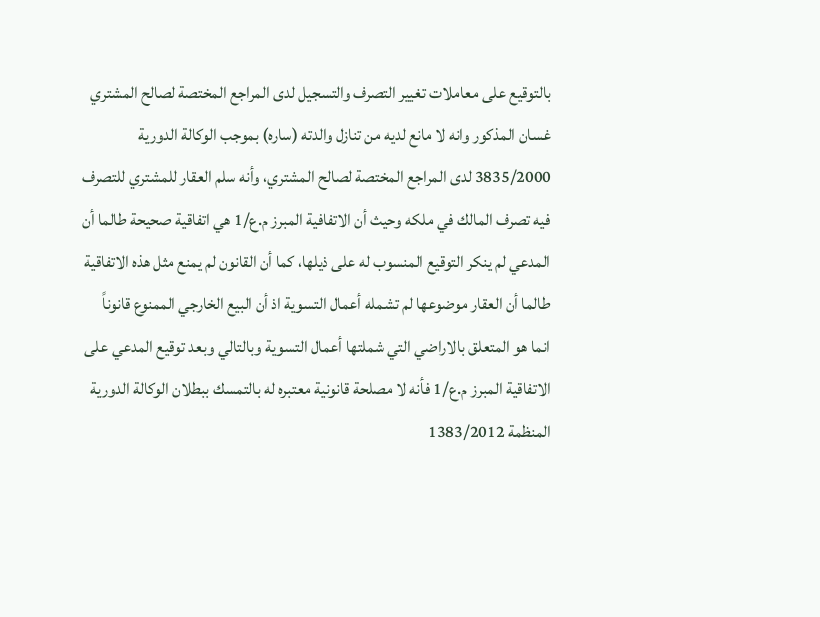بالتوقيع على معاملات تغيير التصرف والتسجيل لدى المراجع المختصة لصالح المشتري غسان المذكور وانه لا مانع لديه من تنازل والدته (ساره) بموجب الوكالة الدورية 3835/2000 لدى المراجع المختصة لصالح المشتري، وأنه سلم العقار للمشتري للتصرف فيه تصرف المالك في ملكه وحيث أن الاتفافية المبرز م.ع/1 هي اتفاقية صحيحة طالما أن المدعي لم ينكر التوقيع المنسوب له على ذيلها، كما أن القانون لم يمنع مثل هذه الاتفاقية طالما أن العقار موضوعها لم تشمله أعمال التسوية اذ أن البيع الخارجي الممنوع قانوناً انما هو المتعلق بالاراضي التي شملتها أعمال التسوية وبالتالي وبعد توقيع المدعي على الاتفاقية المبرز م.ع/1 فأنه لا مصلحة قانونية معتبره له بالتمسك ببطلان الوكالة الدورية المنظمة 1383/2012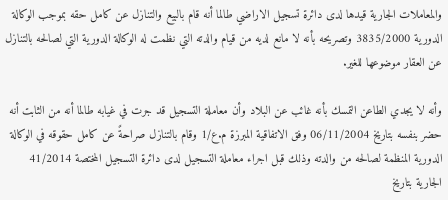والمعاملات الجارية قيدها لدى دائرة تسجيل الاراضي طالما أنه قام بالبيع والتنازل عن كامل حقه بموجب الوكالة الدورية 3835/2000 وتصريحه بأنه لا مانع لديه من قيام والدته التي نظمت له الوكالة الدورية التي لصالحه بالتنازل عن العقار موضوعها للغير.

وأنه لا يجدي الطاعن التمسك بأنه غائب عن البلاد وأن معاملة التسجيل قد جرت في غيابه طالما أنه من الثابت أنه حضر بنفسه بتاريخ 06/11/2004 وفق الاتفاقية المبرزة م.ع/1 وقام بالتنازل صراحةً عن كامل حقوقه في الوكالة الدورية المنظمة لصالحه من والدته وذلك قبل اجراء معاملة التسجيل لدى دائرة التسجيل المختصة 41/2014 الجارية بتاريخ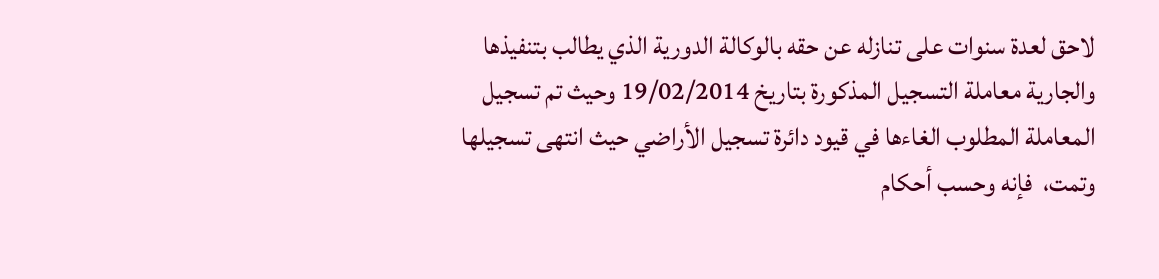لاحق لعدة سنوات على تنازله عن حقه بالوكالة الدورية الذي يطالب بتنفيذها والجارية معاملة التسجيل المذكورة بتاريخ 19/02/2014 وحيث تم تسجيل المعاملة المطلوب الغاءها في قيود دائرة تسجيل الأراضي حيث انتهى تسجيلها وتمت،  فإنه وحسب أحكام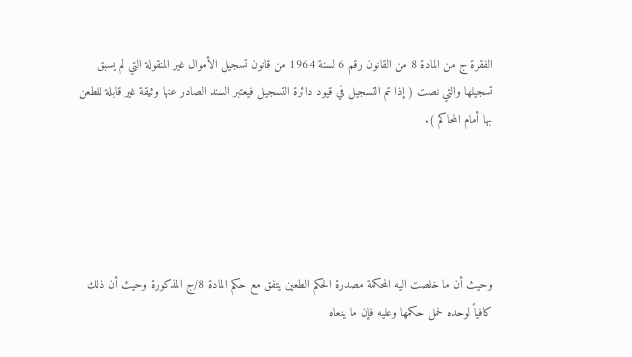الفقرة ج من المادة 8 من القانون رقم 6 لسنة 1964 من قانون تسجيل الأموال غير المنقولة التي لم يسبق تسجيلها والتي نصت ( إذا تم التسجيل في قيود دائرة التسجيل فيعتبر السند الصادر عنها وثيقة غير قابلة للطعن بها أمام المحاكم ).





وحيث أن ما خلصت اليه المحكمة مصدرة الحكم الطعين يتفق مع حكم المادة 8/ج المذكورة وحيث أن ذلك كافياً لوحده لحمل حكمها وعليه فإن ما ينعاه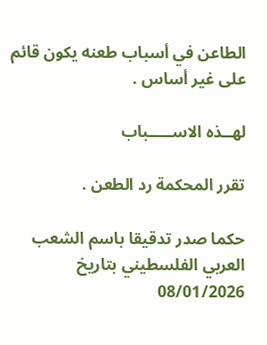الطاعن في أسباب طعنه يكون قائم على غير أساس .

لهــذه الاســـــباب

تقرر المحكمة رد الطعن .

حكما صدر تدقيقا باسم الشعب العربي الفلسطيني بتاريخ 08/01/2026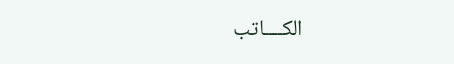الكــــاتب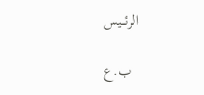الرئـــيس

  ب.ع